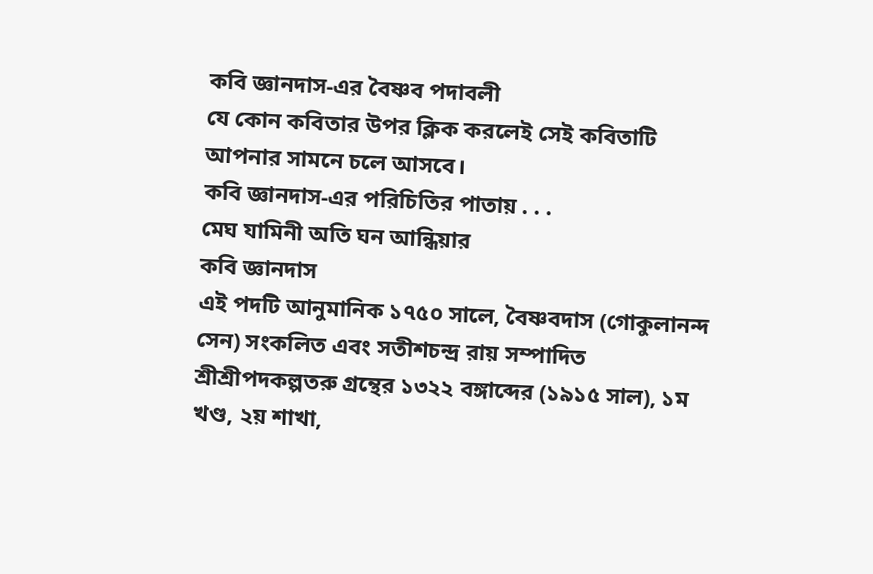কবি জ্ঞানদাস-এর বৈষ্ণব পদাবলী
যে কোন কবিতার উপর ক্লিক করলেই সেই কবিতাটি আপনার সামনে চলে আসবে।
কবি জ্ঞানদাস-এর পরিচিতির পাতায় . . .
মেঘ যামিনী অতি ঘন আন্ধিয়ার
কবি জ্ঞানদাস
এই পদটি আনুমানিক ১৭৫০ সালে, বৈষ্ণবদাস (গোকুলানন্দ সেন) সংকলিত এবং সতীশচন্দ্র রায় সম্পাদিত শ্রীশ্রীপদকল্পতরু গ্রন্থের ১৩২২ বঙ্গাব্দের (১৯১৫ সাল), ১ম খণ্ড, ২য় শাখা,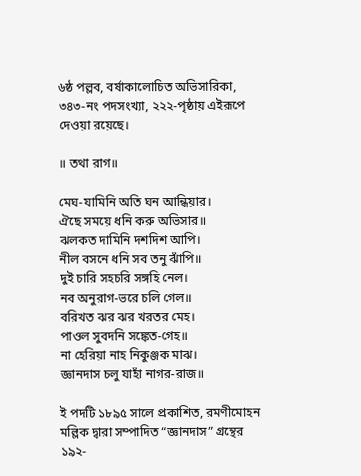৬ষ্ঠ পল্লব, বর্ষাকালোচিত অভিসারিকা, ৩৪৩-নং পদসংখ্যা, ২২২-পৃষ্ঠায় এইরূপে দেওয়া রয়েছে।

॥ তথা রাগ॥

মেঘ-যামিনি অতি ঘন আন্ধিয়ার।
ঐছে সময়ে ধনি করু অভিসার॥
ঝলকত দামিনি দশদিশ আপি।
নীল বসনে ধনি সব তনু ঝাঁপি॥
দুই চারি সহচরি সঙ্গহি নেল।
নব অনুরাগ-ভরে চলি গেল॥
বরিখত ঝর ঝর খরতর মেহ।
পাওল সুবদনি সঙ্কেত-গেহ॥
না হেরিয়া নাহ নিকুঞ্জক মাঝ।
জ্ঞানদাস চলু যাহাঁ নাগর-রাজ॥

ই পদটি ১৮৯৫ সালে প্রকাশিত, রমণীমোহন মল্লিক দ্বারা সম্পাদিত “জ্ঞানদাস” গ্রন্থের ১৯২-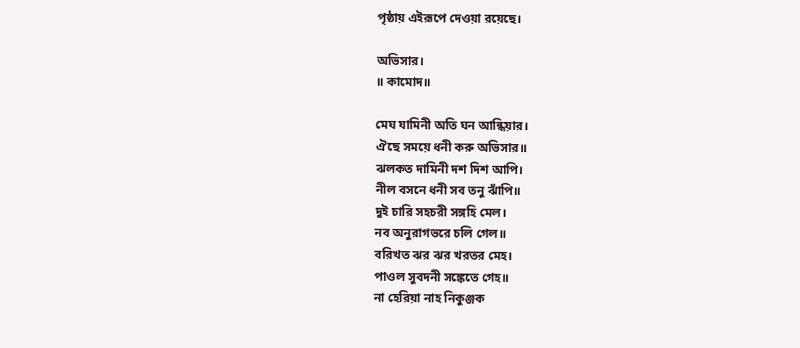পৃষ্ঠায় এইরূপে দেওয়া রয়েছে।

অভিসার।
॥ কামোদ॥

মেঘ যামিনী অতি ঘন আন্ধিয়ার।
ঐছে সময়ে ধনী করু অভিসার॥
ঝলকত দামিনী দশ দিশ আপি।
নীল বসনে ধনী সব তনু ঝাঁপি॥
দুই চারি সহচরী সঙ্গহি মেল।
নব অনুরাগভরে চলি গেল॥
বরিখত ঝর ঝর খরতর মেহ।
পাওল সুবদনী সঙ্কেতে গেহ॥
না হেরিয়া নাহ নিকুঞ্জক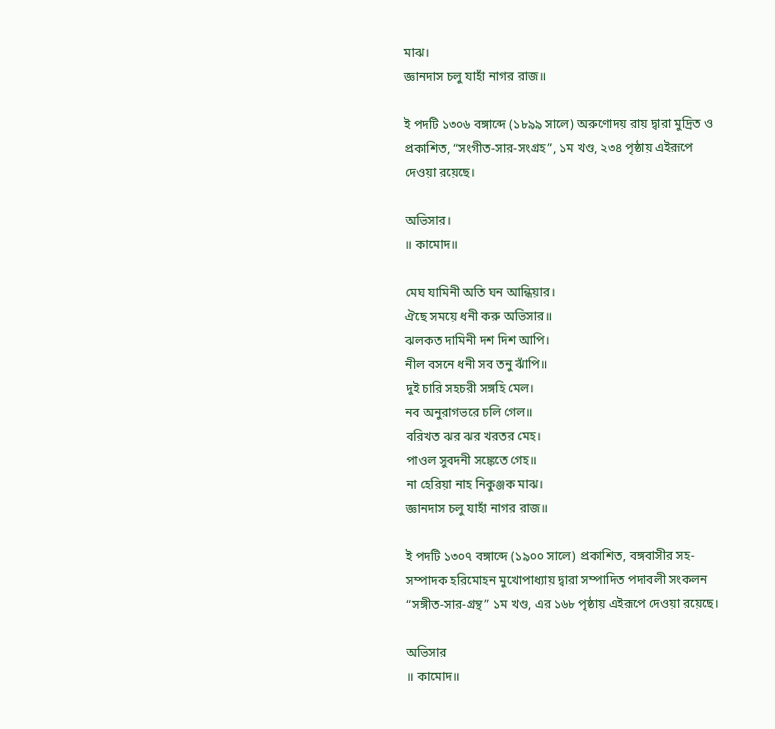মাঝ।
জ্ঞানদাস চলু যাহাঁ নাগর রাজ॥

ই পদটি ১৩০৬ বঙ্গাব্দে (১৮৯৯ সালে) অরুণোদয় রায় দ্বারা মুদ্রিত ও প্রকাশিত, “সংগীত-সার-সংগ্রহ”, ১ম খণ্ড, ২৩৪ পৃষ্ঠায় এইরূপে দেওয়া রয়েছে।

অভিসার।
॥ কামোদ॥

মেঘ যামিনী অতি ঘন আন্ধিয়ার।
ঐছে সময়ে ধনী করু অভিসার॥
ঝলকত দামিনী দশ দিশ আপি।
নীল বসনে ধনী সব তনু ঝাঁপি॥
দুই চারি সহচরী সঙ্গহি মেল।
নব অনুরাগভরে চলি গেল॥
বরিখত ঝর ঝর খরতর মেহ।
পাওল সুবদনী সঙ্কেতে গেহ॥
না হেরিয়া নাহ নিকুঞ্জক মাঝ।
জ্ঞানদাস চলু যাহাঁ নাগর রাজ॥

ই পদটি ১৩০৭ বঙ্গাব্দে (১৯০০ সালে) প্রকাশিত, বঙ্গবাসীর সহ-সম্পাদক হরিমোহন মুখোপাধ্যায় দ্বারা সম্পাদিত পদাবলী সংকলন “সঙ্গীত-সার-গ্রন্থ” ১ম খণ্ড, এর ১৬৮ পৃষ্ঠায় এইরূপে দেওয়া রয়েছে।

অভিসার
॥ কামোদ॥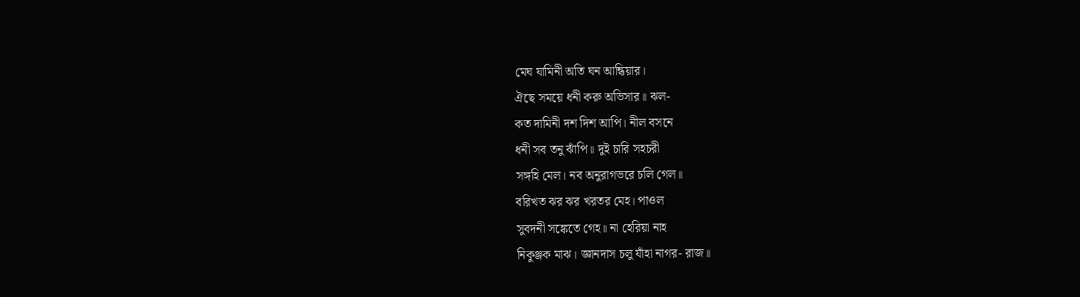মেঘ যামিনী অতি ঘন আন্ধিয়ার।
ঐছে সময়ে ধনী করু অভিসার॥ ঝল-
কত দামিনী দশ দিশ আপি। নীল বসনে
ধনী সব তনু ঝাঁপি॥ দুই চারি সহচরী
সঙ্গহি মেল। নব অনুরাগভরে চলি গেল॥
বরিখত ঝর ঝর খরতর মেহ। পাওল
সুবদনী সঙ্কেতে গেহ॥ না হেরিয়া নাহ
নিকুঞ্জক মাঝ। জ্ঞানদাস চলু যাঁহা নাগর- রাজ॥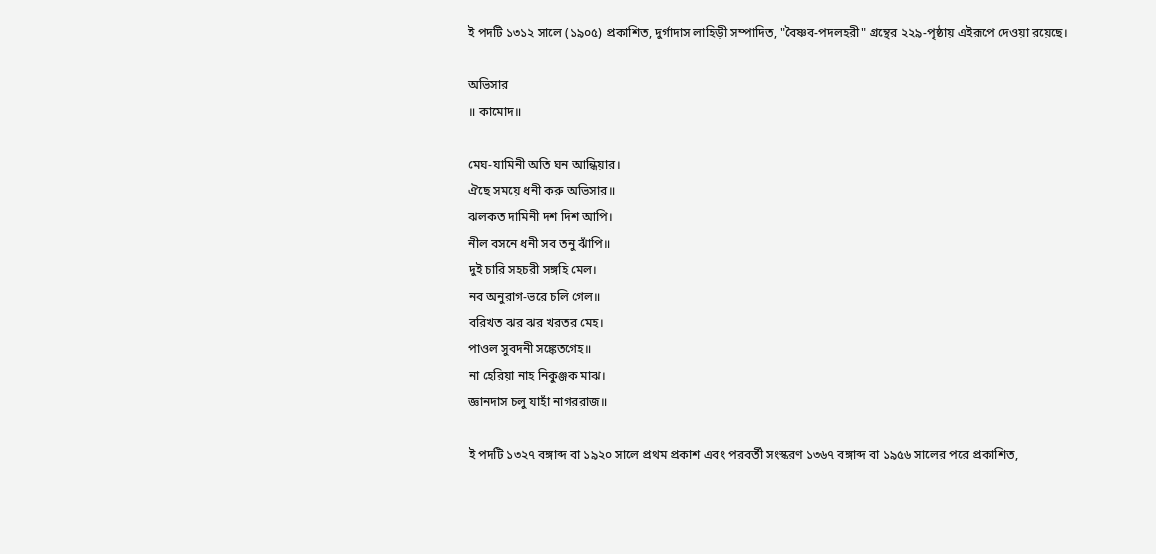ই পদটি ১৩১২ সালে (১৯০৫) প্রকাশিত, দুর্গাদাস লাহিড়ী সম্পাদিত, "বৈষ্ণব-পদলহরী" গ্রন্থের ২২৯-পৃষ্ঠায় এইরূপে দেওয়া রয়েছে।

অভিসার
॥ কামোদ॥

মেঘ-যামিনী অতি ঘন আন্ধিয়ার।
ঐছে সময়ে ধনী করু অভিসার॥
ঝলকত দামিনী দশ দিশ আপি।
নীল বসনে ধনী সব তনু ঝাঁপি॥
দুই চারি সহচরী সঙ্গহি মেল।
নব অনুরাগ-ভরে চলি গেল॥
বরিখত ঝর ঝর খরতর মেহ।
পাওল সুবদনী সঙ্কেতগেহ॥
না হেরিয়া নাহ নিকুঞ্জক মাঝ।
জ্ঞানদাস চলু যাহাঁ নাগররাজ॥

ই পদটি ১৩২৭ বঙ্গাব্দ বা ১৯২০ সালে প্রথম প্রকাশ এবং পরবর্তী সংস্করণ ১৩৬৭ বঙ্গাব্দ বা ১৯৫৬ সালের পরে প্রকাশিত,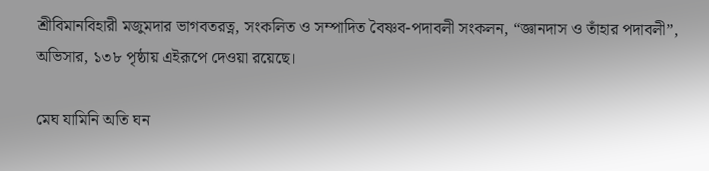শ্রীবিমানবিহারী মজুমদার ভাগবতরত্ন, সংকলিত ও সম্পাদিত বৈষ্ণব-পদাবলী সংকলন, “জ্ঞানদাস ও তাঁহার পদাবলী”, অভিসার, ১৩৮ পৃষ্ঠায় এইরূপে দেওয়া রয়েছে।

মেঘ যামিনি অতি ঘন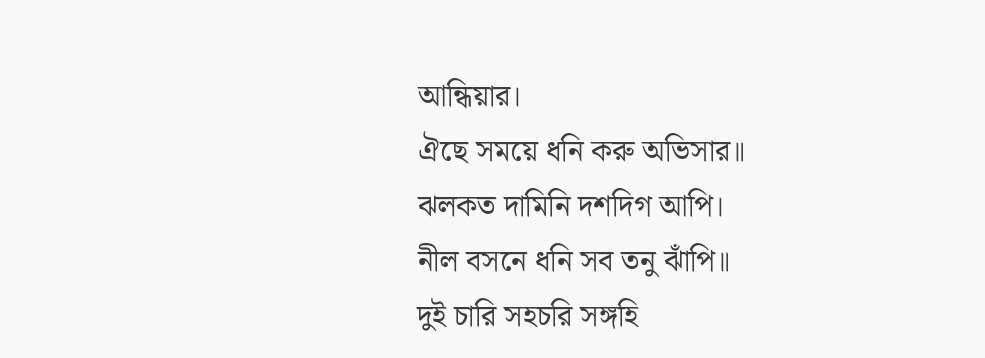আন্ধিয়ার।
ঐছে সময়ে ধনি করু অভিসার॥
ঝলকত দামিনি দশদিগ আপি।
নীল বসনে ধনি সব তনু ঝাঁপি॥
দুই চারি সহচরি সঙ্গহি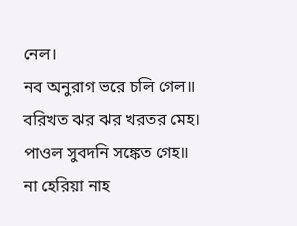নেল।
নব অনুরাগ ভরে চলি গেল॥
বরিখত ঝর ঝর খরতর মেহ।
পাওল সুবদনি সঙ্কেত গেহ॥
না হেরিয়া নাহ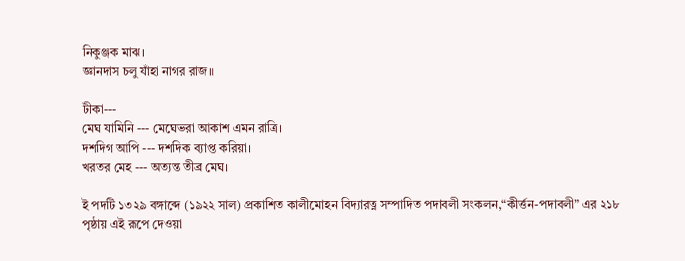নিকুঞ্জক মাঝ।
জ্ঞানদাস চলু যাঁহা নাগর রাজ॥

টীকা---
মেঘ যামিনি --- মেঘেভরা আকাশ এমন রাত্রি।
দশদিগ আপি --- দশদিক ব্যাপ্ত করিয়া।
খরতর মেহ --- অত্যন্ত তীব্র মেঘ।

ই পদটি ১৩২৯ বঙ্গাব্দে (১৯২২ সাল) প্রকাশিত কালীমোহন বিদ্যারত্ন সম্পাদিত পদাবলী সংকলন,“কীর্ত্তন-পদাবলী” এর ২১৮ পৃষ্ঠায় এই রূপে দেওয়া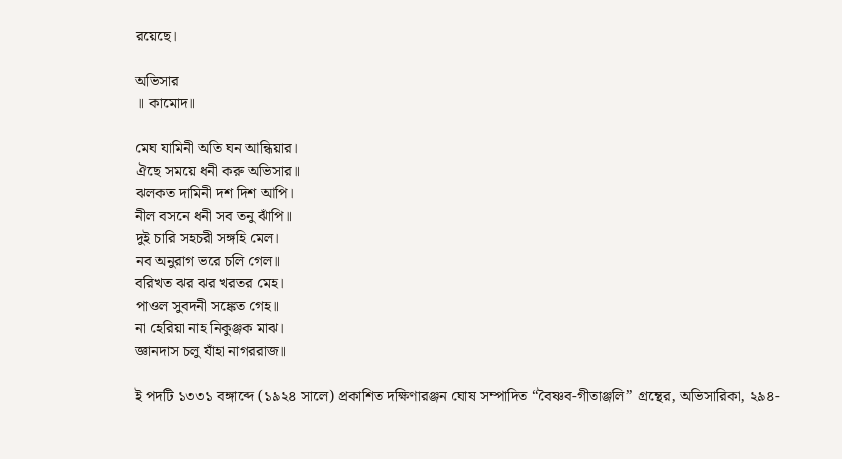রয়েছে।

অভিসার
॥ কামোদ॥

মেঘ যামিনী অতি ঘন আন্ধিয়ার।
ঐছে সময়ে ধনী করু অভিসার॥
ঝলকত দামিনী দশ দিশ আপি।
নীল বসনে ধনী সব তনু ঝাঁপি॥
দুই চারি সহচরী সঙ্গহি মেল।
নব অনুরাগ ভরে চলি গেল॥
বরিখত ঝর ঝর খরতর মেহ।
পাওল সুবদনী সঙ্কেত গেহ॥
না হেরিয়া নাহ নিকুঞ্জক মাঝ।
জ্ঞানদাস চলু যাঁহা নাগররাজ॥

ই পদটি ১৩৩১ বঙ্গাব্দে (১৯২৪ সালে) প্রকাশিত দক্ষিণারঞ্জন ঘোষ সম্পাদিত “বৈষ্ণব-গীতাঞ্জলি” গ্রন্থের, অভিসারিকা, ২৯৪-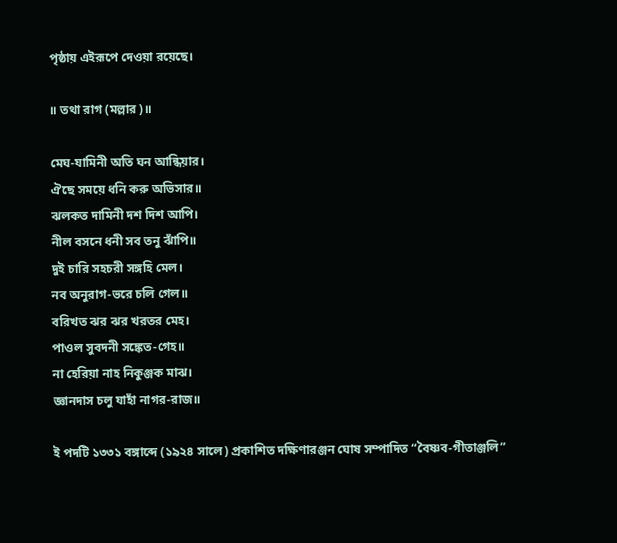পৃষ্ঠায় এইরূপে দেওয়া রয়েছে।

॥ তথা রাগ (মল্লার)॥

মেঘ-যামিনী অতি ঘন আন্ধিয়ার।
ঐছে সময়ে ধনি করু অভিসার॥
ঝলকত দামিনী দশ দিশ আপি।
নীল বসনে ধনী সব তনু ঝাঁপি॥
দুই চারি সহচরী সঙ্গহি মেল।
নব অনুরাগ-ভরে চলি গেল॥
বরিখত ঝর ঝর খরতর মেহ।
পাওল সুবদনী সঙ্কেত-গেহ॥
না হেরিয়া নাহ নিকুঞ্জক মাঝ।
জ্ঞানদাস চলু যাহাঁ নাগর-রাজ॥

ই পদটি ১৩৩১ বঙ্গাব্দে (১৯২৪ সালে) প্রকাশিত দক্ষিণারঞ্জন ঘোষ সম্পাদিত “বৈষ্ণব-গীতাঞ্জলি”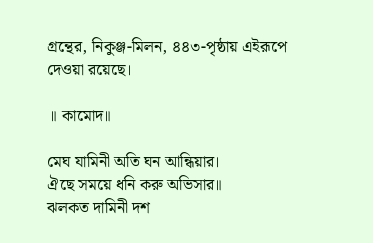গ্রন্থের, নিকুঞ্জ-মিলন, ৪৪৩-পৃষ্ঠায় এইরূপে দেওয়া রয়েছে।

॥ কামোদ॥

মেঘ যামিনী অতি ঘন আন্ধিয়ার।
ঐছে সময়ে ধনি করু অভিসার॥
ঝলকত দামিনী দশ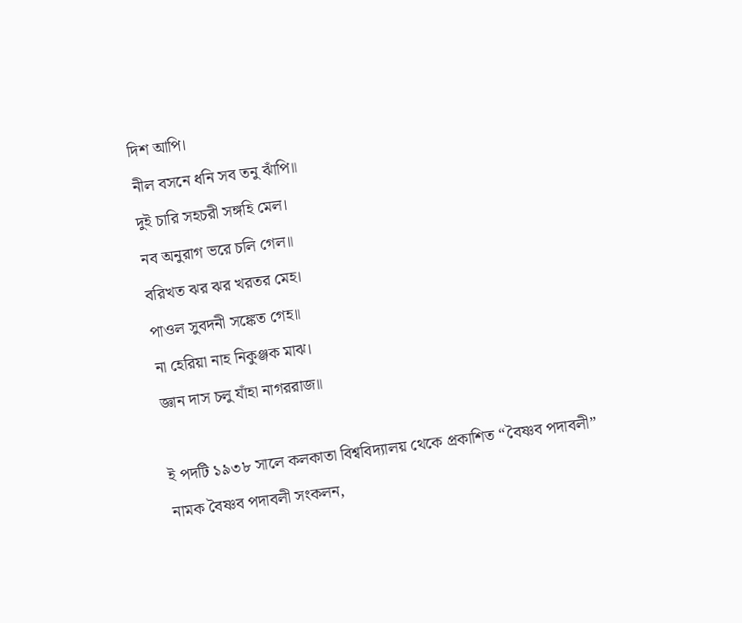দিশ আপি।
নীল বসনে ধনি সব তনু ঝাঁপি॥
দুই চারি সহচরী সঙ্গহি মেল।
নব অনুরাগ ভরে চলি গেল॥
বরিখত ঝর ঝর খরতর মেহ।
পাওল সুবদনী সঙ্কেত গেহ॥
না হেরিয়া নাহ নিকুঞ্জক মাঝ।
জ্ঞান দাস চলু যাঁহা নাগররাজ॥

ই পদটি ১৯৩৮ সালে কলকাতা বিশ্ববিদ্যালয় থেকে প্রকাশিত “বৈষ্ণব পদাবলী” নামক বৈষ্ণব পদাবলী সংকলন,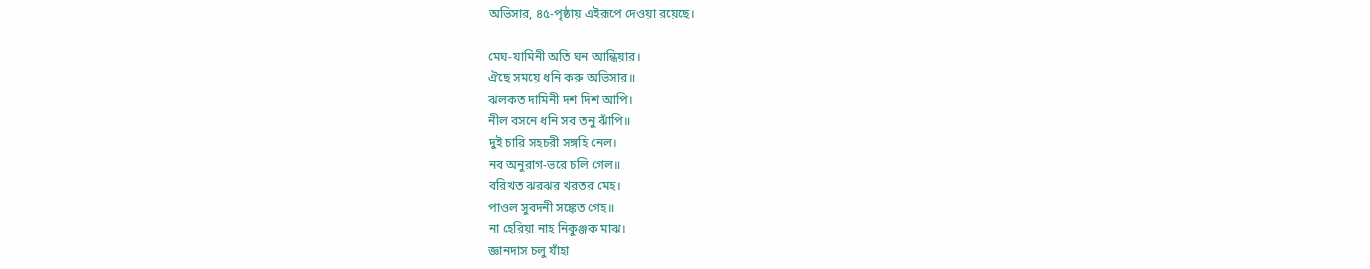অভিসার, ৪৫-পৃষ্ঠায় এইরূপে দেওয়া রয়েছে।

মেঘ-যামিনী অতি ঘন আন্ধিয়ার।
ঐছে সময়ে ধনি করু অভিসার॥
ঝলকত দামিনী দশ দিশ আপি।
নীল বসনে ধনি সব তনু ঝাঁপি॥
দুই চারি সহচরী সঙ্গহি নেল।
নব অনুরাগ-ভরে চলি গেল॥
বরিখত ঝরঝর খরতর মেহ।
পাওল সুবদনী সঙ্কেত গেহ॥
না হেরিয়া নাহ নিকুঞ্জক মাঝ।
জ্ঞানদাস চলু যাঁহা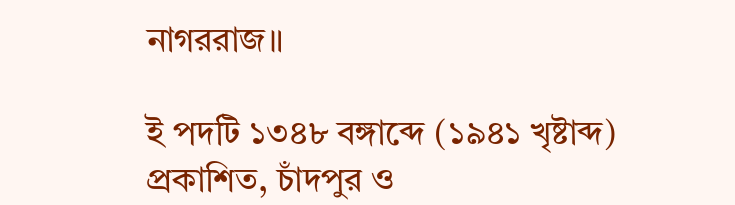নাগররাজ॥

ই পদটি ১৩৪৮ বঙ্গাব্দে (১৯৪১ খৃষ্টাব্দ) প্রকাশিত, চাঁদপুর ও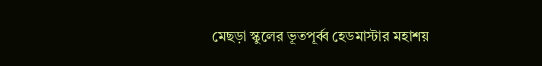মেছড়া স্কুলের ভূতপূর্ব্ব হেডমাস্টার মহাশয়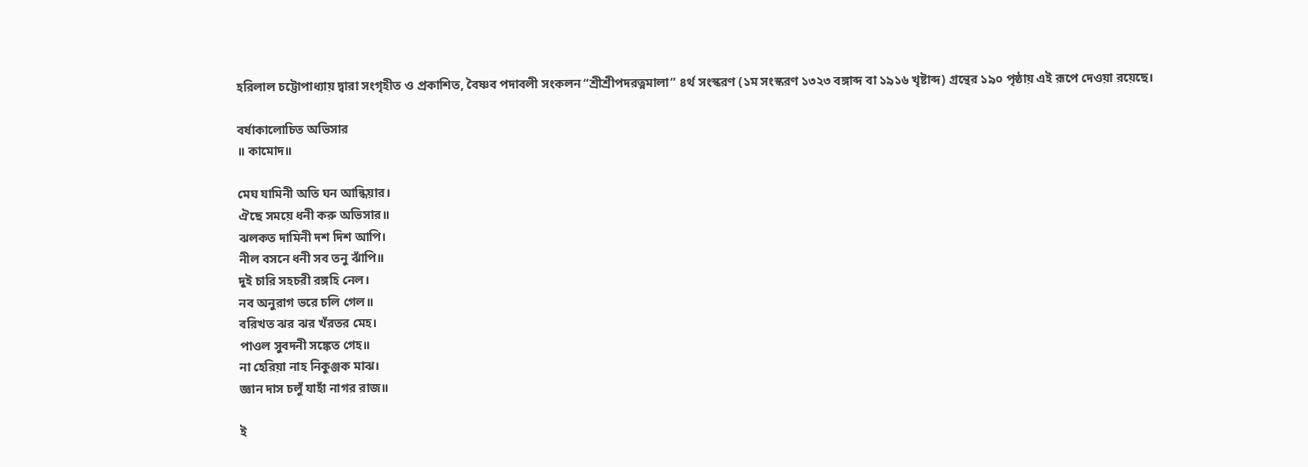হরিলাল চট্টোপাধ্যায় দ্বারা সংগৃহীত ও প্রকাশিত, বৈষ্ণব পদাবলী সংকলন “শ্রীশ্রীপদরত্নমালা” ৪র্থ সংস্করণ (১ম সংস্করণ ১৩২৩ বঙ্গাব্দ বা ১৯১৬ খৃষ্টাব্দ) গ্রন্থের ১৯০ পৃষ্ঠায় এই রূপে দেওয়া রয়েছে।

বর্ষাকালোচিত অভিসার
॥ কামোদ॥

মেঘ যামিনী অতি ঘন আন্ধিয়ার।
ঐছে সময়ে ধনী করু অভিসার॥
ঝলকত দামিনী দশ দিশ আপি।
নীল বসনে ধনী সব তনু ঝাঁপি॥
দুই চারি সহচরী রঙ্গহি নেল।
নব অনুরাগ ভরে চলি গেল॥
বরিখত ঝর ঝর খঁরতর মেহ।
পাওল সুবদনী সঙ্কেত গেহ॥
না হেরিয়া নাহ নিকুঞ্জক মাঝ।
জ্ঞান দাস চলুঁ যাহাঁ নাগর রাজ॥

ই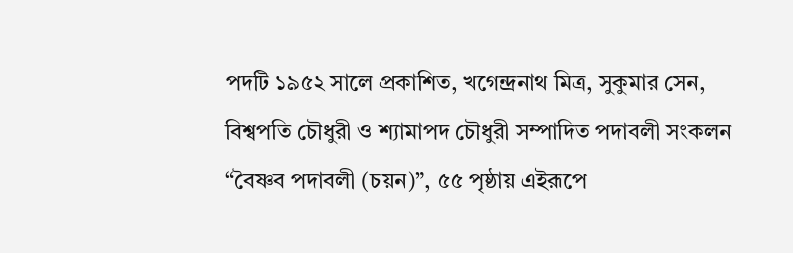পদটি ১৯৫২ সালে প্রকাশিত, খগেন্দ্রনাথ মিত্র, সুকুমার সেন, বিশ্বপতি চৌধুরী ও শ্যামাপদ চৌধুরী সম্পাদিত পদাবলী সংকলন “বৈষ্ণব পদাবলী (চয়ন)”, ৫৫ পৃষ্ঠায় এইরূপে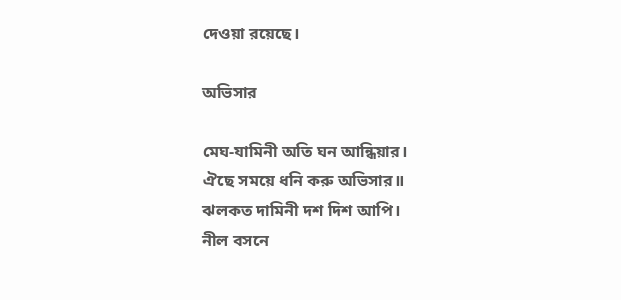দেওয়া রয়েছে।

অভিসার

মেঘ-যামিনী অতি ঘন আন্ধিয়ার।
ঐছে সময়ে ধনি করু অভিসার॥
ঝলকত দামিনী দশ দিশ আপি।
নীল বসনে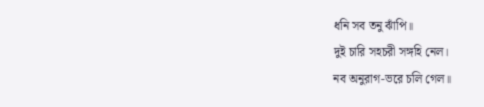ধনি সব তনু ঝাঁপি॥
দুই চারি সহচরী সঙ্গহি নেল।
নব অনুরাগ-ভরে চলি গেল॥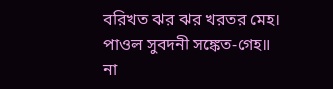বরিখত ঝর ঝর খরতর মেহ।
পাওল সুবদনী সঙ্কেত-গেহ॥
না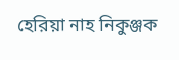হেরিয়া নাহ নিকুঞ্জক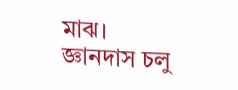মাঝ।
জ্ঞানদাস চলু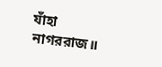যাঁহা নাগররাজ॥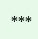***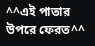^^এই পাতার উপরে ফেরত^^